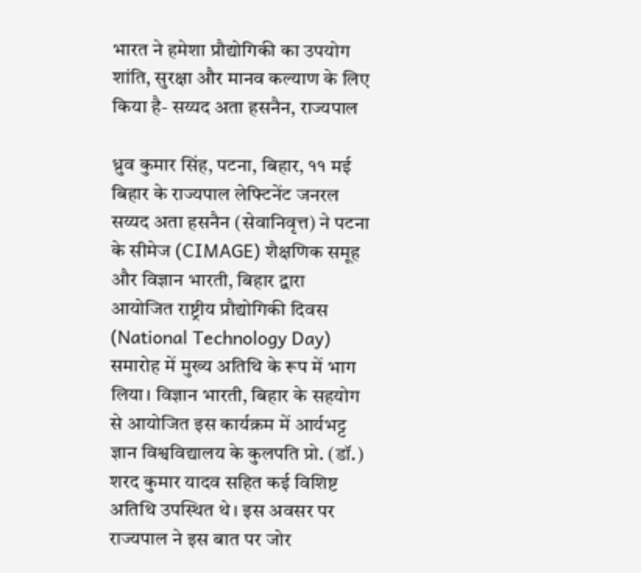भारत ने हमेशा प्रौद्योगिकी का उपयोग शांति, सुरक्षा और मानव कल्याण के लिए किया है- सय्यद अता हसनैन, राज्यपाल

ध्रुव कुमार सिंह, पटना, बिहार, ११ मई
बिहार के राज्यपाल लेफ्टिनेंट जनरल सय्यद अता हसनैन (सेवानिवृत्त) ने पटना के सीमेज (CIMAGE) शैक्षणिक समूह और विज्ञान भारती, बिहार द्वारा आयोजित राष्ट्रीय प्रौद्योगिकी दिवस (National Technology Day) समारोह में मुख्य अतिथि के रूप में भाग लिया। विज्ञान भारती, बिहार के सहयोग से आयोजित इस कार्यक्रम में आर्यभट्ट ज्ञान विश्वविद्यालय के कुलपति प्रो. (डॉ.) शरद कुमार यादव सहित कई विशिष्ट अतिथि उपस्थित थे। इस अवसर पर राज्यपाल ने इस बात पर जोर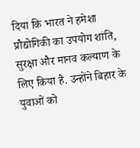दिया कि भारत ने हमेशा प्रौद्योगिकी का उपयोग शांति, सुरक्षा और मानव कल्याण के लिए किया है. उन्होंने बिहार के युवाओं को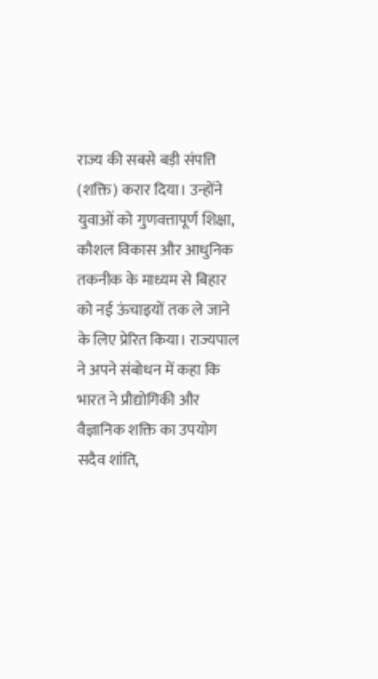राज्य की सबसे बड़ी संपत्ति (शक्ति) करार दिया। उन्होंने युवाओं को गुणवत्तापूर्ण शिक्षा, कौशल विकास और आधुनिक तकनीक के माध्यम से बिहार को नई ऊंचाइयों तक ले जाने के लिए प्रेरित किया। राज्यपाल ने अपने संबोधन में कहा कि भारत ने प्रौद्योगिकी और वैज्ञानिक शक्ति का उपयोग सदैव शांति,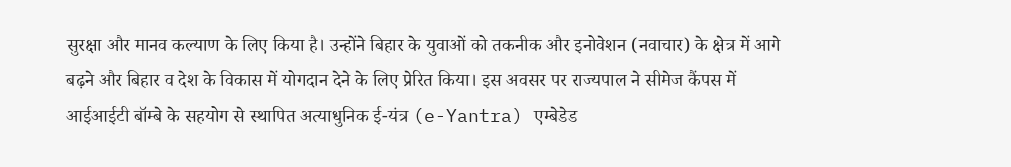सुरक्षा और मानव कल्याण के लिए किया है। उन्होंने बिहार के युवाओं को तकनीक और इनोवेशन (नवाचार) के क्षेत्र में आगे बढ़ने और बिहार व देश के विकास में योगदान देने के लिए प्रेरित किया। इस अवसर पर राज्यपाल ने सीमेज कैंपस में आईआईटी बॉम्बे के सहयोग से स्थापित अत्याधुनिक ई-यंत्र (e-Yantra) एम्बेडेड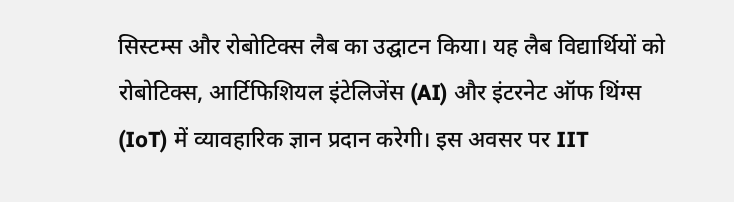सिस्टम्स और रोबोटिक्स लैब का उद्घाटन किया। यह लैब विद्यार्थियों को रोबोटिक्स, आर्टिफिशियल इंटेलिजेंस (AI) और इंटरनेट ऑफ थिंग्स (IoT) में व्यावहारिक ज्ञान प्रदान करेगी। इस अवसर पर IIT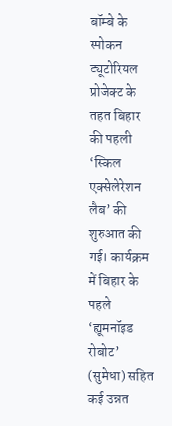बॉम्बे के स्पोकन ट्यूटोरियल प्रोजेक्ट के तहत बिहार की पहली ‘स्किल एक्सेलेरेशन लैब’ की शुरुआत की गई। कार्यक्रम में बिहार के पहले ‘ह्यूमनॉइड रोबोट’ (सुमेधा) सहित कई उन्नत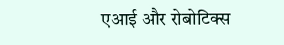एआई और रोबोटिक्स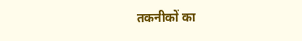तकनीकों का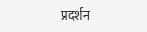प्रदर्शन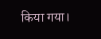किया गया।